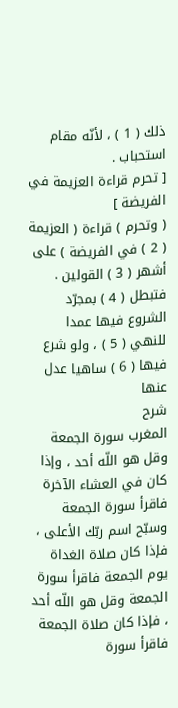ذلك ( 1 ) ، لأنّه مقام استحباب .
[ تحرم قراءة العزيمة في الفريضة ]
( وتحرم ) قراءة ( العزيمة ( 2 ) في الفريضة ) على أشهر ( 3 ) القولين . فتبطل ( 4 ) بمجرّد الشروع فيها عمدا للنهي ( 5 ) ، ولو شرع فيها ( 6 ) ساهيا عدل عنها
شرح
المغرب سورة الجمعة وقل هو اللّه أحد ، وإذا كان في العشاء الآخرة فاقرأ سورة الجمعة وسبّح اسم ربّك الأعلى ، فإذا كان صلاة الغداة يوم الجمعة فاقرأ سورة الجمعة وقل هو اللّه أحد ، فإذا كان صلاة الجمعة فاقرأ سورة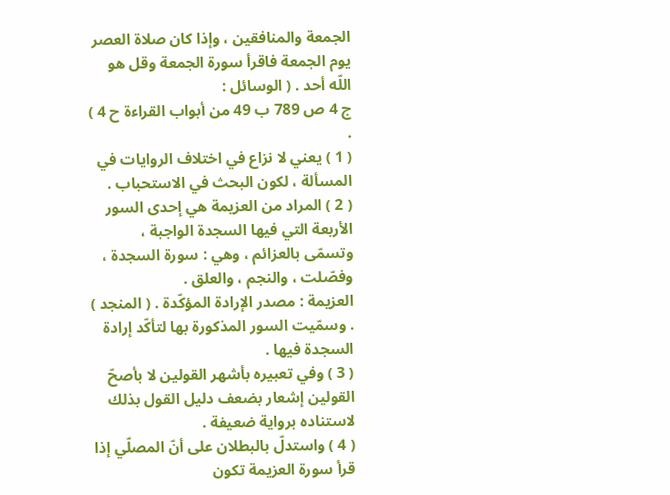الجمعة والمنافقين ، وإذا كان صلاة العصر يوم الجمعة فاقرأ سورة الجمعة وقل هو اللّه أحد . ( الوسائل :
ج 4 ص 789 ب 49 من أبواب القراءة ح 4 ) .
( 1 ) يعني لا نزاع في اختلاف الروايات في المسألة ، لكون البحث في الاستحباب .
( 2 ) المراد من العزيمة هي إحدى السور الأربعة التي فيها السجدة الواجبة ، وتسمّى بالعزائم ، وهي : سورة السجدة ، وفصّلت ، والنجم ، والعلق .
العزيمة : مصدر الإرادة المؤكّدة . ( المنجد ) . وسمّيت السور المذكورة بها لتأكّد إرادة السجدة فيها .
( 3 ) وفي تعبيره بأشهر القولين لا بأصحّ القولين إشعار بضعف دليل القول بذلك لاستناده برواية ضعيفة .
( 4 ) واستدلّ بالبطلان على أنّ المصلّي إذا قرأ سورة العزيمة تكون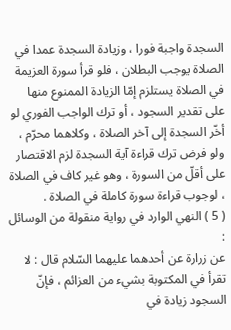السجدة واجبة فورا ، وزيادة السجدة عمدا في الصلاة يوجب البطلان ، فلو قرأ سورة العزيمة في الصلاة يستلزم إمّا الزيادة الممنوع منها على تقدير السجود ، أو ترك الواجب الفوري لو أخّر السجدة إلى آخر الصلاة ، وكلاهما محرّم ، ولو فرض ترك قراءة آية السجدة لزم الاقتصار على أقلّ من السورة ، وهو غير كاف في الصلاة ، لوجوب قراءة سورة كاملة في الصلاة .
( 5 ) النهي الوارد في رواية منقولة من الوسائل :
عن زرارة عن أحدهما عليهما السّلام قال : لا تقرأ في المكتوبة بشيء من العزائم ، فإنّ السجود زيادة في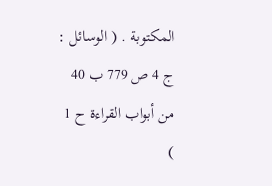المكتوبة . ( الوسائل : ج 4 ص 779 ب 40 من أبواب القراءة ح 1 )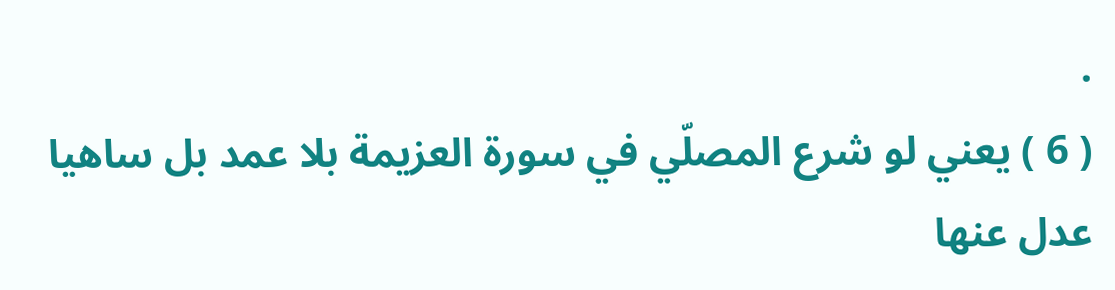.
( 6 ) يعني لو شرع المصلّي في سورة العزيمة بلا عمد بل ساهيا عدل عنها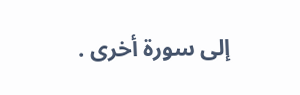إلى سورة أخرى .